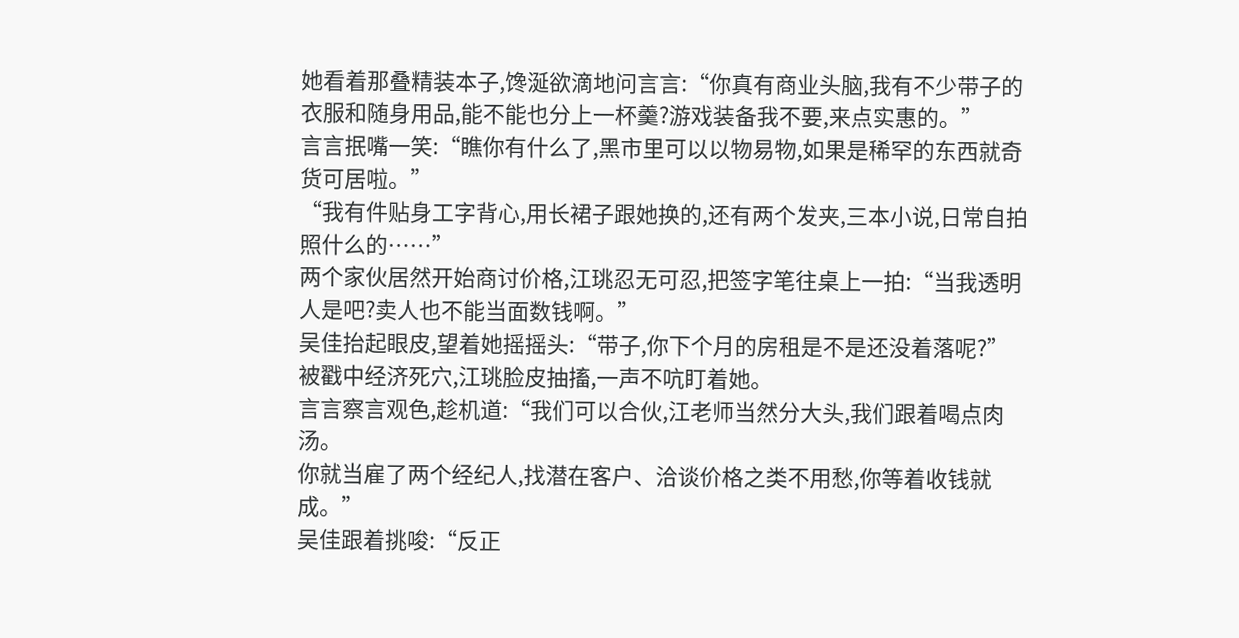她看着那叠精装本子,馋涎欲滴地问言言:“你真有商业头脑,我有不少带子的衣服和随身用品,能不能也分上一杯羹?游戏装备我不要,来点实惠的。”
言言抿嘴一笑:“瞧你有什么了,黑市里可以以物易物,如果是稀罕的东西就奇货可居啦。”
“我有件贴身工字背心,用长裙子跟她换的,还有两个发夹,三本小说,日常自拍照什么的……”
两个家伙居然开始商讨价格,江珧忍无可忍,把签字笔往桌上一拍:“当我透明人是吧?卖人也不能当面数钱啊。”
吴佳抬起眼皮,望着她摇摇头:“带子,你下个月的房租是不是还没着落呢?”
被戳中经济死穴,江珧脸皮抽搐,一声不吭盯着她。
言言察言观色,趁机道:“我们可以合伙,江老师当然分大头,我们跟着喝点肉汤。
你就当雇了两个经纪人,找潜在客户、洽谈价格之类不用愁,你等着收钱就成。”
吴佳跟着挑唆:“反正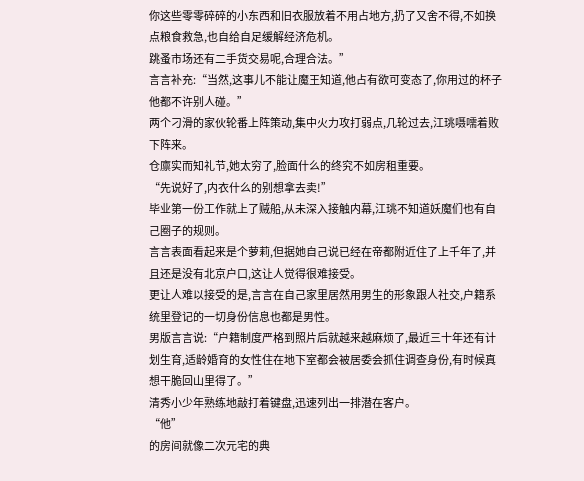你这些零零碎碎的小东西和旧衣服放着不用占地方,扔了又舍不得,不如换点粮食救急,也自给自足缓解经济危机。
跳蚤市场还有二手货交易呢,合理合法。”
言言补充:“当然,这事儿不能让魔王知道,他占有欲可变态了,你用过的杯子他都不许别人碰。”
两个刁滑的家伙轮番上阵策动,集中火力攻打弱点,几轮过去,江珧嗫嚅着败下阵来。
仓廪实而知礼节,她太穷了,脸面什么的终究不如房租重要。
“先说好了,内衣什么的别想拿去卖!”
毕业第一份工作就上了贼船,从未深入接触内幕,江珧不知道妖魔们也有自己圈子的规则。
言言表面看起来是个萝莉,但据她自己说已经在帝都附近住了上千年了,并且还是没有北京户口,这让人觉得很难接受。
更让人难以接受的是,言言在自己家里居然用男生的形象跟人社交,户籍系统里登记的一切身份信息也都是男性。
男版言言说:“户籍制度严格到照片后就越来越麻烦了,最近三十年还有计划生育,适龄婚育的女性住在地下室都会被居委会抓住调查身份,有时候真想干脆回山里得了。”
清秀小少年熟练地敲打着键盘,迅速列出一排潜在客户。
“他”
的房间就像二次元宅的典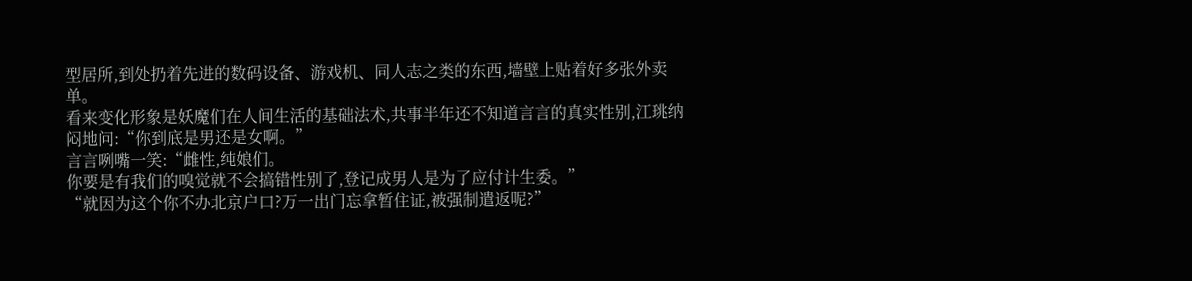型居所,到处扔着先进的数码设备、游戏机、同人志之类的东西,墙壁上贴着好多张外卖单。
看来变化形象是妖魔们在人间生活的基础法术,共事半年还不知道言言的真实性别,江珧纳闷地问:“你到底是男还是女啊。”
言言咧嘴一笑:“雌性,纯娘们。
你要是有我们的嗅觉就不会搞错性别了,登记成男人是为了应付计生委。”
“就因为这个你不办北京户口?万一出门忘拿暂住证,被强制遣返呢?”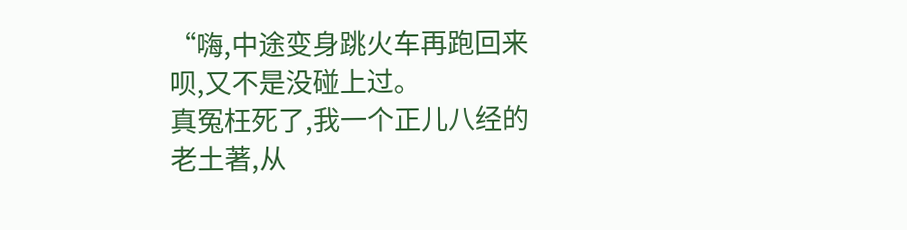“嗨,中途变身跳火车再跑回来呗,又不是没碰上过。
真冤枉死了,我一个正儿八经的老土著,从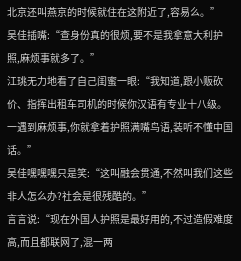北京还叫燕京的时候就住在这附近了,容易么。”
吴佳插嘴:“查身份真的很烦,要不是我拿意大利护照,麻烦事就多了。”
江珧无力地看了自己闺蜜一眼:“我知道,跟小贩砍价、指挥出租车司机的时候你汉语有专业十八级。
一遇到麻烦事,你就拿着护照满嘴鸟语,装听不懂中国话。”
吴佳嘿嘿嘿只是笑:“这叫融会贯通,不然叫我们这些非人怎么办?社会是很残酷的。”
言言说:“现在外国人护照是最好用的,不过造假难度高,而且都联网了,混一两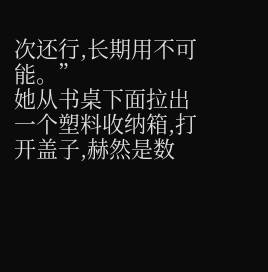次还行,长期用不可能。”
她从书桌下面拉出一个塑料收纳箱,打开盖子,赫然是数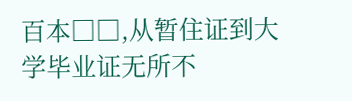百本□□,从暂住证到大学毕业证无所不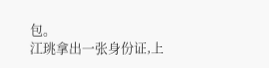包。
江珧拿出一张身份证,上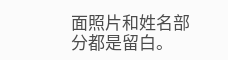面照片和姓名部分都是留白。